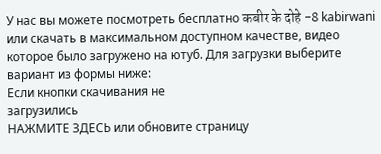У нас вы можете посмотреть бесплатно कबीर के दोहे -8 kabirwani или скачать в максимальном доступном качестве, видео которое было загружено на ютуб. Для загрузки выберите вариант из формы ниже:
Если кнопки скачивания не
загрузились
НАЖМИТЕ ЗДЕСЬ или обновите страницу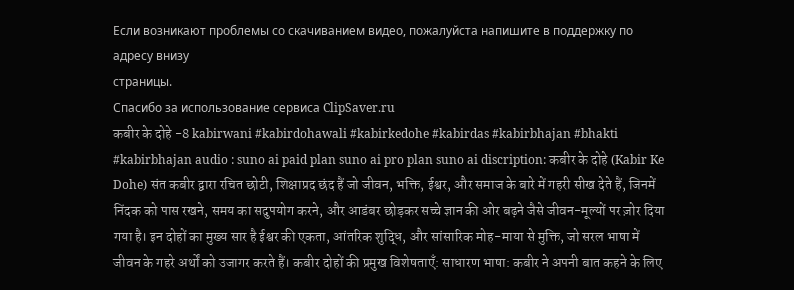Если возникают проблемы со скачиванием видео, пожалуйста напишите в поддержку по адресу внизу
страницы.
Спасибо за использование сервиса ClipSaver.ru
कबीर के दोहे -8 kabirwani #kabirdohawali #kabirkedohe #kabirdas #kabirbhajan #bhakti #kabirbhajan audio : suno ai paid plan suno ai pro plan suno ai discription: कबीर के दोहे (Kabir Ke Dohe) संत कबीर द्वारा रचित छोटी, शिक्षाप्रद छंद हैं जो जीवन, भक्ति, ईश्वर, और समाज के बारे में गहरी सीख देते हैं, जिनमें निंदक को पास रखने, समय का सदुपयोग करने, और आडंबर छोड़कर सच्चे ज्ञान की ओर बढ़ने जैसे जीवन-मूल्यों पर ज़ोर दिया गया है। इन दोहों का मुख्य सार है ईश्वर की एकता, आंतरिक शुद्धि, और सांसारिक मोह-माया से मुक्ति, जो सरल भाषा में जीवन के गहरे अर्थों को उजागर करते हैं। कबीर दोहों की प्रमुख विशेषताएँ: साधारण भाषा: कबीर ने अपनी बात कहने के लिए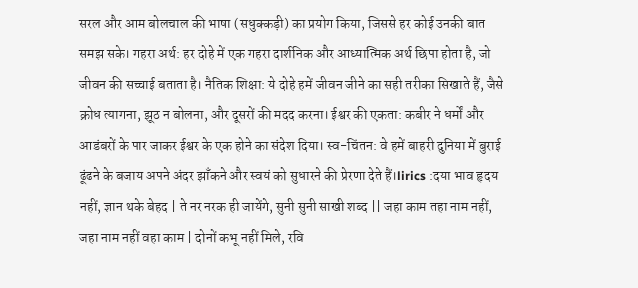सरल और आम बोलचाल की भाषा (सधुक्कड़ी) का प्रयोग किया, जिससे हर कोई उनकी बात समझ सके। गहरा अर्थ: हर दोहे में एक गहरा दार्शनिक और आध्यात्मिक अर्थ छिपा होता है, जो जीवन की सच्चाई बताता है। नैतिक शिक्षा: ये दोहे हमें जीवन जीने का सही तरीका सिखाते हैं, जैसे क्रोध त्यागना, झूठ न बोलना, और दूसरों की मदद करना। ईश्वर की एकता: कबीर ने धर्मों और आडंबरों के पार जाकर ईश्वर के एक होने का संदेश दिया। स्व-चिंतन: वे हमें बाहरी दुनिया में बुराई ढूंढने के बजाय अपने अंदर झाँकने और स्वयं को सुधारने की प्रेरणा देते हैं।lirics :दया भाव हृदय नहीं, ज्ञान थके बेहद | ते नर नरक ही जायेंगे, सुनी सुनी साखी शब्द || जहा काम तहा नाम नहीं, जहा नाम नहीं वहा काम | दोनों कभू नहीं मिले, रवि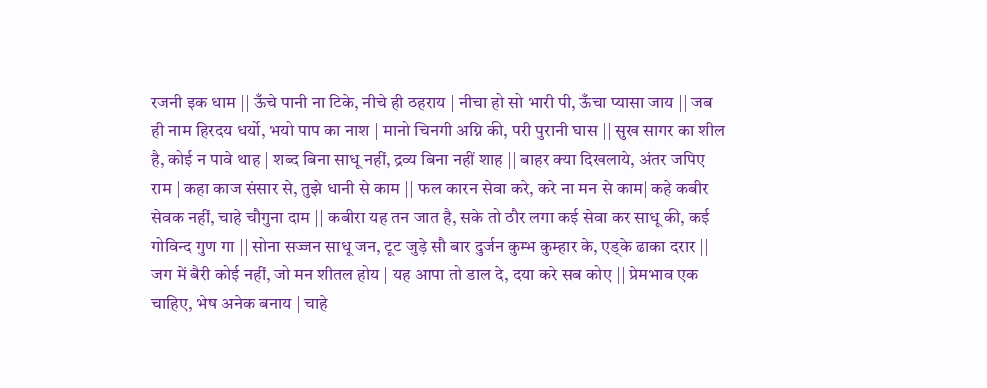रजनी इक धाम || ऊँचे पानी ना टिके, नीचे ही ठहराय | नीचा हो सो भारी पी, ऊँचा प्यासा जाय || जब ही नाम हिरदय धर्यो, भयो पाप का नाश | मानो चिनगी अग्नि की, परी पुरानी घास || सुख सागर का शील है, कोई न पावे थाह | शब्द बिना साधू नहीं, द्रव्य बिना नहीं शाह || बाहर क्या दिखलाये, अंतर जपिए राम | कहा काज संसार से, तुझे धानी से काम || फल कारन सेवा करे, करे ना मन से काम| कहे कबीर सेवक नहीं, चाहे चौगुना दाम || कबीरा यह तन जात है, सके तो ठौर लगा कई सेवा कर साधू की, कई गोविन्द गुण गा || सोना सज्जन साधू जन, टूट जुड़े सौ बार दुर्जन कुम्भ कुम्हार के, एड्के ढाका दरार || जग में बैरी कोई नहीं, जो मन शीतल होय | यह आपा तो डाल दे, दया करे सब कोए || प्रेमभाव एक चाहिए, भेष अनेक बनाय | चाहे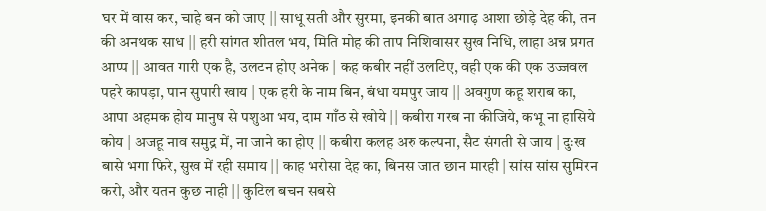घर में वास कर, चाहे बन को जाए || साधू सती और सुरमा, इनकी बात अगाढ़ आशा छोड़े देह की, तन की अनथक साध || हरी सांगत शीतल भय, मिति मोह की ताप निशिवासर सुख निधि, लाहा अन्न प्रगत आप्प || आवत गारी एक है, उलटन होए अनेक | कह कबीर नहीं उलटिए, वही एक की एक उज्जवल पहरे कापड़ा, पान सुपारी खाय | एक हरी के नाम बिन, बंधा यमपुर जाय || अवगुण कहू शराब का, आपा अहमक होय मानुष से पशुआ भय, दाम गाँठ से खोये || कबीरा गरब ना कीजिये, कभू ना हासिये कोय | अजहू नाव समुद्र में, ना जाने का होए || कबीरा कलह अरु कल्पना, सैट संगती से जाय | दुःख बासे भगा फिरे, सुख में रही समाय || काह भरोसा देह का, बिनस जात छान मारही | सांस सांस सुमिरन करो, और यतन कुछ नाही || कुटिल बचन सबसे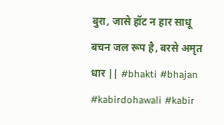बुरा, जासे हॉट न हार साधू बचन जल रूप है, बरसे अमृत धार || #bhakti #bhajan #kabirdohawali #kabir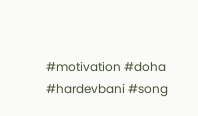#motivation #doha #hardevbani #song